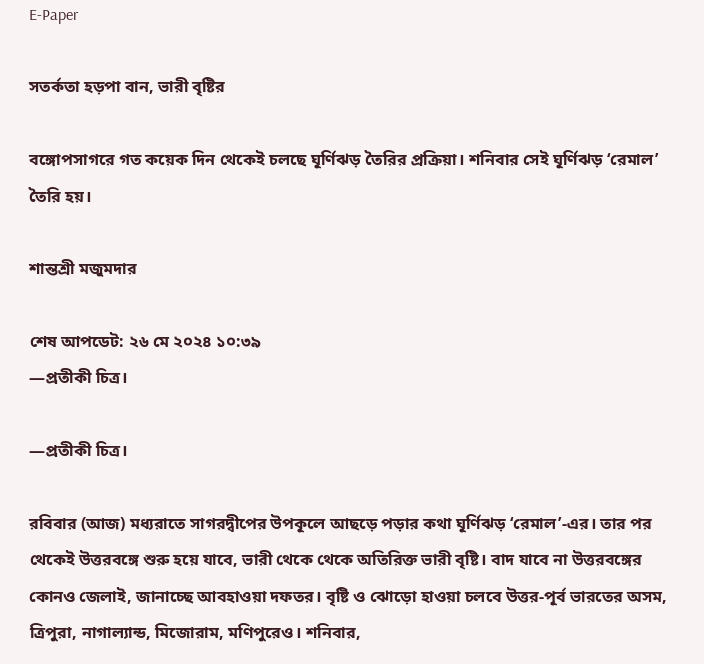E-Paper

সতর্কতা হড়পা বান, ভারী বৃষ্টির

বঙ্গোপসাগরে গত কয়েক দিন থেকেই চলছে ঘূর্ণিঝড় তৈরির প্রক্রিয়া। শনিবার সেই ঘূর্ণিঝড় ‘রেমাল’ তৈরি হয়।

শান্তশ্রী মজুমদার

শেষ আপডেট: ২৬ মে ২০২৪ ১০:৩৯
—প্রতীকী চিত্র।

—প্রতীকী চিত্র।

রবিবার (আজ) মধ্যরাতে সাগরদ্বীপের উপকূলে আছড়ে পড়ার কথা ঘূর্ণিঝড় ‘রেমাল’-এর। তার পর থেকেই উত্তরবঙ্গে শুরু হয়ে যাবে, ভারী থেকে থেকে অতিরিক্ত ভারী বৃষ্টি। বাদ যাবে না উত্তরবঙ্গের কোনও জেলাই, জানাচ্ছে আবহাওয়া দফতর। বৃষ্টি ও ঝোড়ো হাওয়া চলবে উত্তর-পূর্ব ভারতের অসম, ত্রিপুরা, নাগাল্যান্ড, মিজোরাম, মণিপুরেও। শনিবার,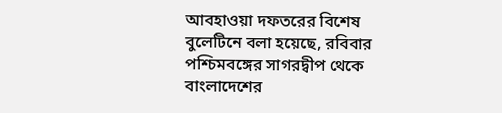আবহাওয়া দফতরের বিশেষ বুলেটিনে বলা হয়েছে, রবিবার পশ্চিমবঙ্গের সাগরদ্বীপ থেকে বাংলাদেশের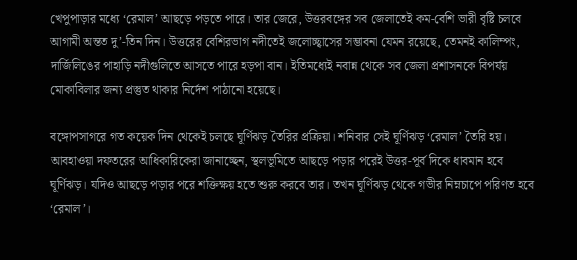খেপুপাড়ার মধ্যে ‘রেমাল’ আছড়ে পড়তে পারে। তার জেরে, উত্তরবঙ্গের সব জেলাতেই কম-বেশি ভারী বৃষ্টি চলবে আগামী অন্তত দু’-তিন দিন। উত্তরের বেশিরভাগ নদীতেই জলোচ্ছ্বাসের সম্ভাবনা যেমন রয়েছে, তেমনই কালিম্পং, দার্জিলিঙের পাহাড়ি নদীগুলিতে আসতে পারে হড়পা বান। ইতিমধ্যেই নবান্ন থেকে সব জেলা প্রশাসনকে বিপর্যয় মোকাবিলার জন্য প্রস্তুত থাকার নির্দেশ পাঠানো হয়েছে।

বঙ্গোপসাগরে গত কয়েক দিন থেকেই চলছে ঘূর্ণিঝড় তৈরির প্রক্রিয়া। শনিবার সেই ঘূর্ণিঝড় ‘রেমাল’ তৈরি হয়। আবহাওয়া দফতরের আধিকারিকেরা জানাচ্ছেন, স্থলভূমিতে আছড়ে পড়ার পরেই উত্তর-পূর্ব দিকে ধাবমান হবে ঘূর্ণিঝড়। যদিও আছড়ে পড়ার পরে শক্তিক্ষয় হতে শুরু করবে তার। তখন ঘূর্ণিঝড় থেকে গভীর নিম্নচাপে পরিণত হবে ‘রেমাল’।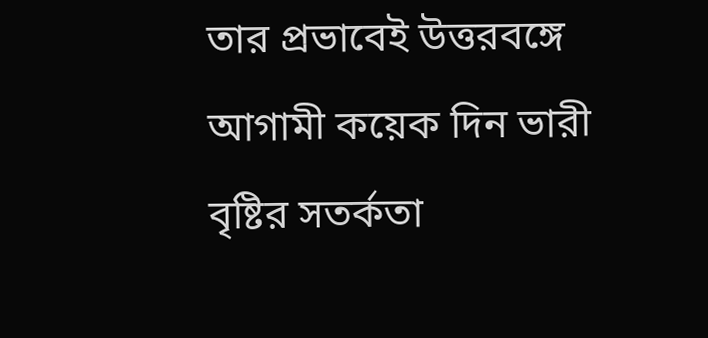তার প্রভাবেই উত্তরবঙ্গে আগামী কয়েক দিন ভারী বৃষ্টির সতর্কতা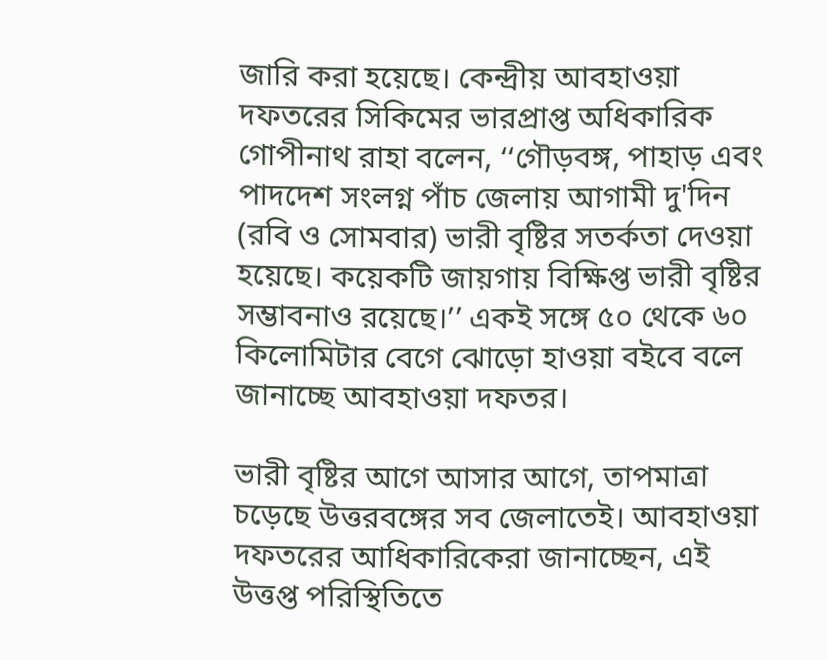জারি করা হয়েছে। কেন্দ্রীয় আবহাওয়া দফতরের সিকিমের ভারপ্রাপ্ত অধিকারিক গোপীনাথ রাহা বলেন, ‘‘গৌড়বঙ্গ, পাহাড় এবং পাদদেশ সংলগ্ন পাঁচ জেলায় আগামী দু'দিন (রবি ও সোমবার) ভারী বৃষ্টির সতর্কতা দেওয়া হয়েছে। কয়েকটি জায়গায় বিক্ষিপ্ত ভারী বৃষ্টির সম্ভাবনাও রয়েছে।’’ একই সঙ্গে ৫০ থেকে ৬০ কিলোমিটার বেগে ঝোড়ো হাওয়া বইবে বলে জানাচ্ছে আবহাওয়া দফতর।

ভারী বৃষ্টির আগে আসার আগে, তাপমাত্রা চড়েছে উত্তরবঙ্গের সব জেলাতেই। আবহাওয়া দফতরের আধিকারিকেরা জানাচ্ছেন, এই উত্তপ্ত পরিস্থিতিতে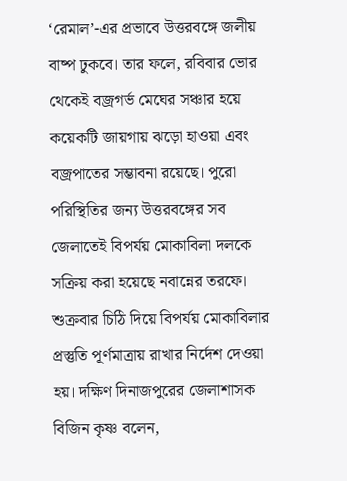‘রেমাল’-এর প্রভাবে উত্তরবঙ্গে জলীয় বাষ্প ঢুকবে। তার ফলে, রবিবার ভোর থেকেই বজ্রগর্ভ মেঘের সঞ্চার হয়ে কয়েকটি জায়গায় ঝড়ো হাওয়া এবং বজ্রপাতের সম্ভাবনা রয়েছে। পুরো পরিস্থিতির জন্য উত্তরবঙ্গের সব জেলাতেই বিপর্যয় মোকাবিলা দলকে সক্রিয় করা হয়েছে নবান্নের তরফে। শুক্রবার চিঠি দিয়ে বিপর্যয় মোকাবিলার প্রস্তুতি পূর্ণমাত্রায় রাখার নির্দেশ দেওয়া হয়। দক্ষিণ দিনাজপুরের জেলাশাসক বিজিন কৃষ্ণ বলেন,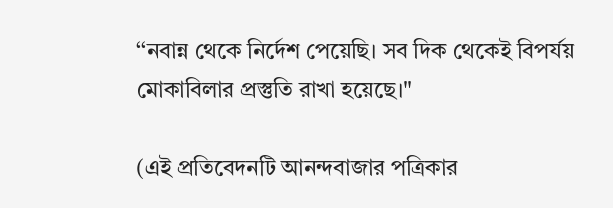‘‘নবান্ন থেকে নির্দেশ পেয়েছি। সব দিক থেকেই বিপর্যয় মোকাবিলার প্রস্তুতি রাখা হয়েছে।"

(এই প্রতিবেদনটি আনন্দবাজার পত্রিকার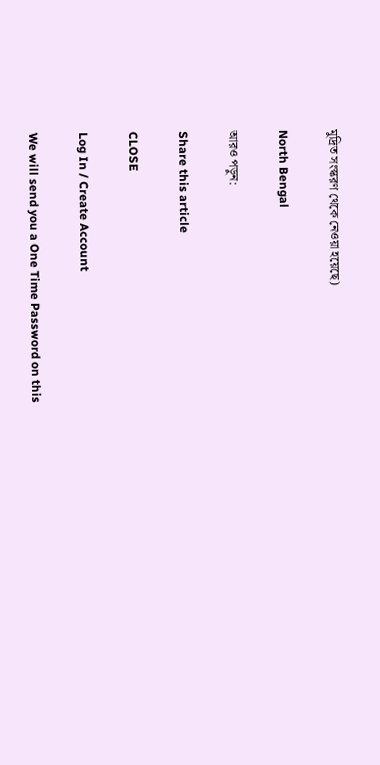মুদ্রিত সংস্করণ থেকে নেওয়া হয়েছে)

North Bengal

আরও পড়ুন:

Share this article

CLOSE

Log In / Create Account

We will send you a One Time Password on this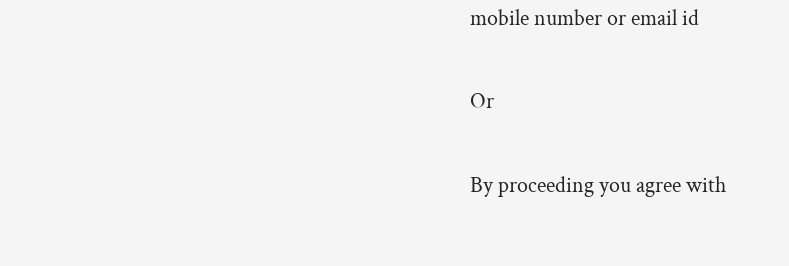mobile number or email id

Or

By proceeding you agree with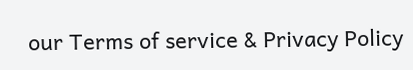our Terms of service & Privacy Policy